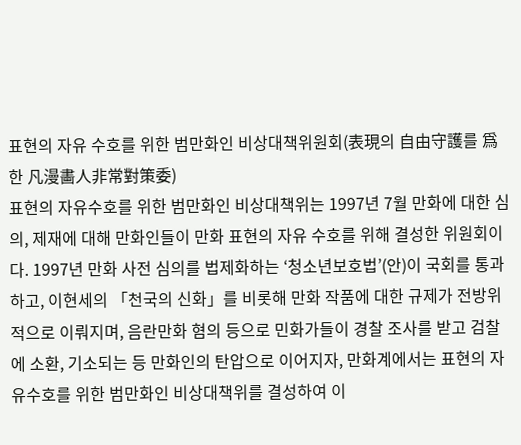표현의 자유 수호를 위한 범만화인 비상대책위원회(表現의 自由守護를 爲한 凡漫畵人非常對策委)
표현의 자유수호를 위한 범만화인 비상대책위는 1997년 7월 만화에 대한 심의, 제재에 대해 만화인들이 만화 표현의 자유 수호를 위해 결성한 위원회이다. 1997년 만화 사전 심의를 법제화하는 ‘청소년보호법’(안)이 국회를 통과하고, 이현세의 「천국의 신화」를 비롯해 만화 작품에 대한 규제가 전방위적으로 이뤄지며, 음란만화 혐의 등으로 민화가들이 경찰 조사를 받고 검찰에 소환, 기소되는 등 만화인의 탄압으로 이어지자, 만화계에서는 표현의 자유수호를 위한 범만화인 비상대책위를 결성하여 이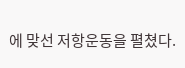에 맞선 저항운동을 펼쳤다.